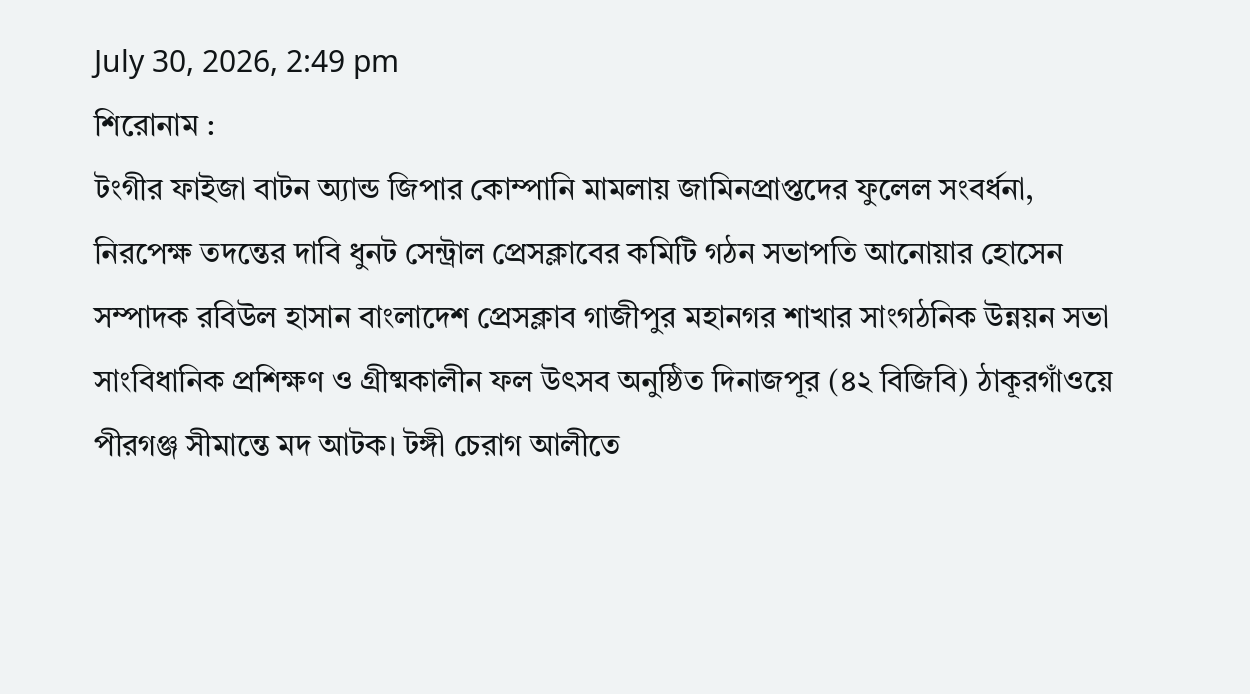July 30, 2026, 2:49 pm
শিরোনাম :
টংগীর ফাইজা বাটন অ্যান্ড জিপার কোম্পানি মামলায় জামিনপ্রাপ্তদের ফুলেল সংবর্ধনা, নিরপেক্ষ তদন্তের দাবি ধুনট সেন্ট্রাল প্রেসক্লাবের কমিটি গঠন সভাপতি আনোয়ার হোসেন সম্পাদক রবিউল হাসান বাংলাদেশ প্রেসক্লাব গাজীপুর মহানগর শাখার সাংগঠনিক উন্নয়ন সভা সাংবিধানিক প্রশিক্ষণ ও গ্রীষ্মকালীন ফল উৎসব অনুষ্ঠিত দিনাজপূর (৪২ বিজিবি) ঠাকূরগাঁওয়ে পীরগঞ্জ সীমান্তে মদ আটক। টঙ্গী চেরাগ আলীতে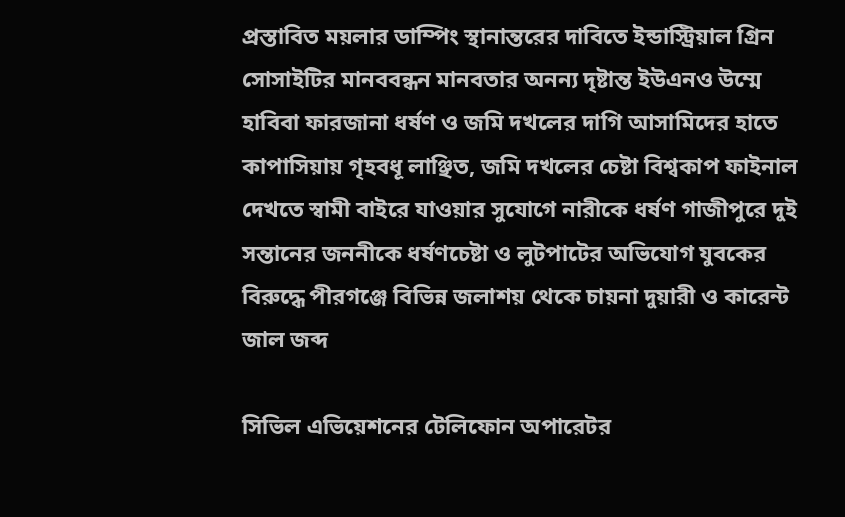প্রস্তাবিত ময়লার ডাম্পিং স্থানান্তরের দাবিতে ইন্ডাস্ট্রিয়াল গ্রিন সোসাইটির মানববন্ধন মানবতার অনন্য দৃষ্টান্ত ইউএনও উম্মে হাবিবা ফারজানা ধর্ষণ ও জমি দখলের দাগি আসামিদের হাতে কাপাসিয়ায় গৃহবধূ লাঞ্ছিত, জমি দখলের চেষ্টা বিশ্বকাপ ফাইনাল দেখতে স্বামী বাইরে যাওয়ার সুযোগে নারীকে ধর্ষণ গাজীপুরে দুই সন্তানের জননীকে ধর্ষণচেষ্টা ও লুটপাটের অভিযোগ যুবকের বিরুদ্ধে পীরগঞ্জে বিভিন্ন জলাশয় থেকে চায়না দুয়ারী ও কারেন্ট জাল জব্দ

সিভিল এভিয়েশনের টেলিফোন অপারেটর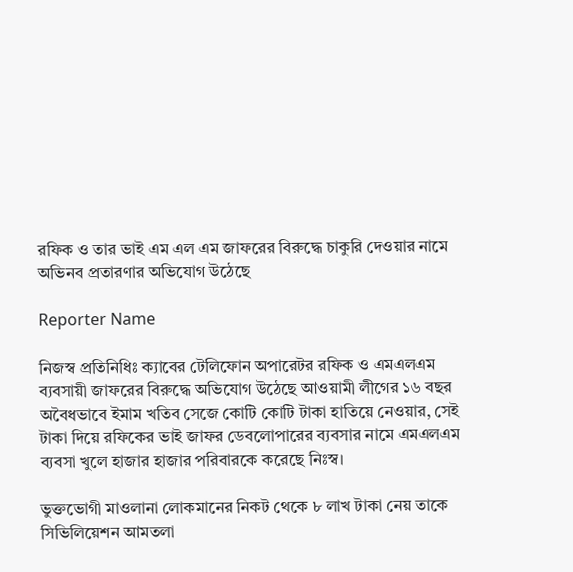রফিক ও তার ভাই এম এল এম জাফরের বিরুদ্ধে চাকুরি দেওয়ার নামে অভিনব প্রতারণার অভিযোগ উঠেছে

Reporter Name

নিজস্ব প্রতিনিধিঃ ক্যাবের টেলিফোন অপারেটর রফিক ও এমএলএম ব্যবসায়ী জাফরের বিরুদ্ধে অভিযোগ উঠেছে আওয়ামী লীগের ১৬ বছর অবৈধভাবে ইমাম খতিব সেজে কোটি কোটি টাকা হাতিয়ে নেওয়ার, সেই টাকা দিয়ে রফিকের ভাই জাফর ডেবলোপারের ব্যবসার নামে এমএলএম ব্যবসা খুলে হাজার হাজার পরিবারকে করেছে নিঃস্ব।

ভুক্তভোগী মাওলানা লোকমানের নিকট থেকে ৮ লাখ টাকা নেয় তাকে সিভিলিয়েশন আমতলা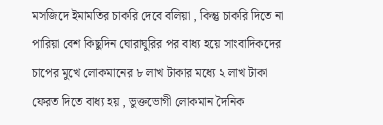মসজিদে ইমামতির চাকরি দেবে বলিয়া , কিন্তু চাকরি দিতে না পারিয়া বেশ কিছুদিন ঘোরাঘুরির পর বাধ্য হয়ে সাংবাদিকদের চাপের মুখে লোকমানের ৮ লাখ টাকার মধ্যে ২ লাখ টাকা ফেরত দিতে বাধ্য হয় , ভুক্তভোগী লোকমান দৈনিক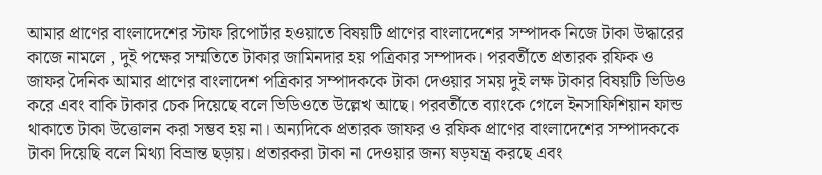আমার প্রাণের বাংলাদেশের স্টাফ রিপোর্টার হওয়াতে বিষয়টি প্রাণের বাংলাদেশের সম্পাদক নিজে টাকা উদ্ধারের কাজে নামলে , দুই পক্ষের সম্মতিতে টাকার জামিনদার হয় পত্রিকার সম্পাদক। পরবর্তীতে প্রতারক রফিক ও জাফর দৈনিক আমার প্রাণের বাংলাদেশ পত্রিকার সম্পাদককে টাকা দেওয়ার সময় দুই লক্ষ টাকার বিষয়টি ভিডিও করে এবং বাকি টাকার চেক দিয়েছে বলে ভিডিওতে উল্লেখ আছে। পরবর্তীতে ব্যাংকে গেলে ইনসাফিশিয়ান ফান্ড থাকাতে টাকা উত্তোলন করা সম্ভব হয় না। অন্যদিকে প্রতারক জাফর ও রফিক প্রাণের বাংলাদেশের সম্পাদককে টাকা দিয়েছি বলে মিথ্যা বিভ্রান্ত ছড়ায়। প্রতারকরা টাকা না দেওয়ার জন্য ষড়যন্ত্র করছে এবং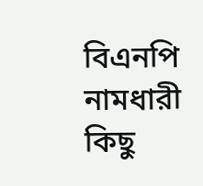বিএনপি নামধারী কিছু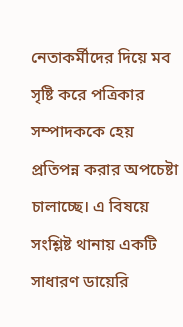নেতাকর্মীদের দিয়ে মব সৃষ্টি করে পত্রিকার সম্পাদককে হেয় প্রতিপন্ন করার অপচেষ্টা চালাচ্ছে। এ বিষয়ে সংশ্লিষ্ট থানায় একটি সাধারণ ডায়েরি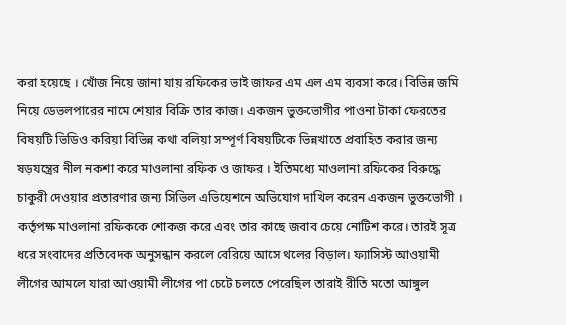করা হয়েছে । খোঁজ নিয়ে জানা যায় রফিকের ভাই জাফর এম এল এম ব্যবসা করে। বিভিন্ন জমি নিয়ে ডেভলপারের নামে শেয়ার বিক্রি তার কাজ। একজন ভুক্তভোগীর পাওনা টাকা ফেরতের বিষয়টি ভিডিও করিয়া বিভিন্ন কথা বলিয়া সম্পূর্ণ বিষয়টিকে ভিন্নখাতে প্রবাহিত করার জন্য ষড়যন্ত্রের নীল নকশা করে মাওলানা রফিক ও জাফর । ইতিমধ্যে মাওলানা রফিকের বিরুদ্ধে চাকুরী দেওয়ার প্রতারণার জন্য সিভিল এভিয়েশনে অভিযোগ দাখিল করেন একজন ভুক্তভোগী । কর্তৃপক্ষ মাওলানা রফিককে শোকজ করে এবং তার কাছে জবাব চেয়ে নোটিশ করে। তারই সূত্র ধরে সংবাদের প্রতিবেদক অনুসন্ধান করলে বেরিয়ে আসে থলের বিড়াল। ফ্যাসিস্ট আওয়ামী লীগের আমলে যারা আওয়ামী লীগের পা চেটে চলতে পেরেছিল তারাই রীতি মতো আঙ্গুল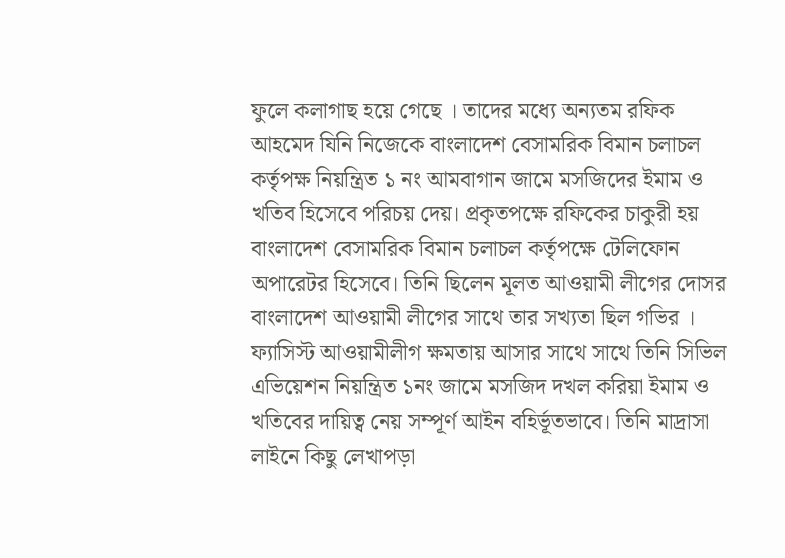ফুলে কলাগাছ হয়ে গেছে । তাদের মধ্যে অন্যতম রফিক আহমেদ যিনি নিজেকে বাংলাদেশ বেসামরিক বিমান চলাচল কর্তৃপক্ষ নিয়ন্ত্রিত ১ নং আমবাগান জামে মসজিদের ইমাম ও খতিব হিসেবে পরিচয় দেয়। প্রকৃতপক্ষে রফিকের চাকুরী হয় বাংলাদেশ বেসামরিক বিমান চলাচল কর্তৃপক্ষে টেলিফোন অপারেটর হিসেবে। তিনি ছিলেন মূলত আওয়ামী লীগের দোসর বাংলাদেশ আওয়ামী লীগের সাথে তার সখ্যতা ছিল গভির । ফ্যাসিস্ট আওয়ামীলীগ ক্ষমতায় আসার সাথে সাথে তিনি সিভিল এভিয়েশন নিয়ন্ত্রিত ১নং জামে মসজিদ দখল করিয়া ইমাম ও খতিবের দায়িত্ব নেয় সম্পূর্ণ আইন বহির্ভূতভাবে। তিনি মাদ্রাসা লাইনে কিছু লেখাপড়া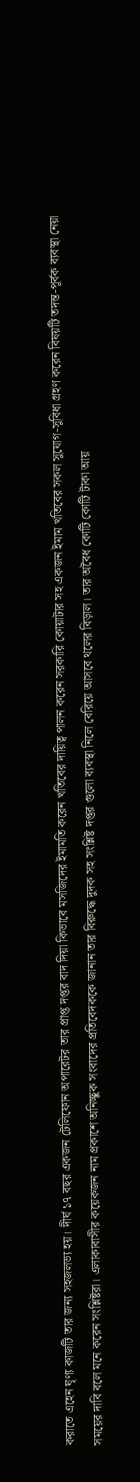করাতে এহেন ঘৃণ্য কাজটি তার জন্য সহজলভ্য হয়। দীর্ঘ ১৭ বছর একজন টেলিফোন অপারেটর তার প্রাপ্ত দপ্তর বাদ দিয়া কিভাবে মসজিদের ইমামতি করেন খতিবের দায়িত্ব পালন করেন সরকারি কোয়াটার সহ একজন ইমাম খতিবের সকল সুযোগ-সুবিধা গ্রহণ করেন বিষয়টি তদন্ত-পূর্বক ব্যবস্থা নেয়া সময়ের দাবি বলে মনে করেন সংশ্লিষ্টরা। এলাকাবাসীর কয়েকজন নাম প্রকাশে অনিচ্ছুক সংবাদের প্রতিবেদককে জানান তার বিরুদ্ধে দুদক সহ সংশ্লিষ্ট দপ্তর গুলো ব্যবস্থা নিলে বেরিয়ে আসবে থলের বিড়াল। তার অবৈধ কোটি কোটি টাকা আয়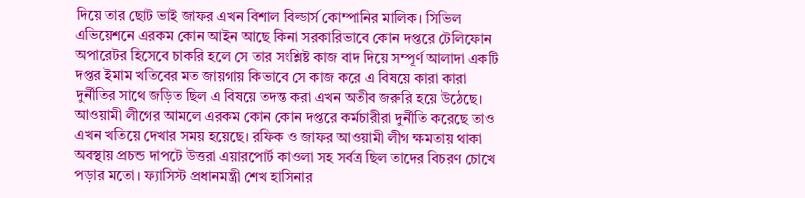দিয়ে তার ছোট ভাই জাফর এখন বিশাল বিল্ডার্স কোম্পানির মালিক। সিভিল এভিয়েশনে এরকম কোন আইন আছে কিনা সরকারিভাবে কোন দপ্তরে টেলিফোন অপারেটর হিসেবে চাকরি হলে সে তার সংশ্লিষ্ট কাজ বাদ দিয়ে সম্পূর্ণ আলাদা একটি দপ্তর ইমাম খতিবের মত জায়গায় কিভাবে সে কাজ করে এ বিষয়ে কারা কারা দুর্নীতির সাথে জড়িত ছিল এ বিষয়ে তদন্ত করা এখন অতীব জরুরি হয়ে উঠেছে। আওয়ামী লীগের আমলে এরকম কোন কোন দপ্তরে কর্মচারীরা দুর্নীতি করেছে তাও এখন খতিয়ে দেখার সময় হয়েছে। রফিক ও জাফর আওয়ামী লীগ ক্ষমতায় থাকা অবস্থায় প্রচন্ড দাপটে উত্তরা এয়ারপোর্ট কাওলা সহ সর্বত্র ছিল তাদের বিচরণ চোখে পড়ার মতো। ফ্যাসিস্ট প্রধানমন্ত্রী শেখ হাসিনার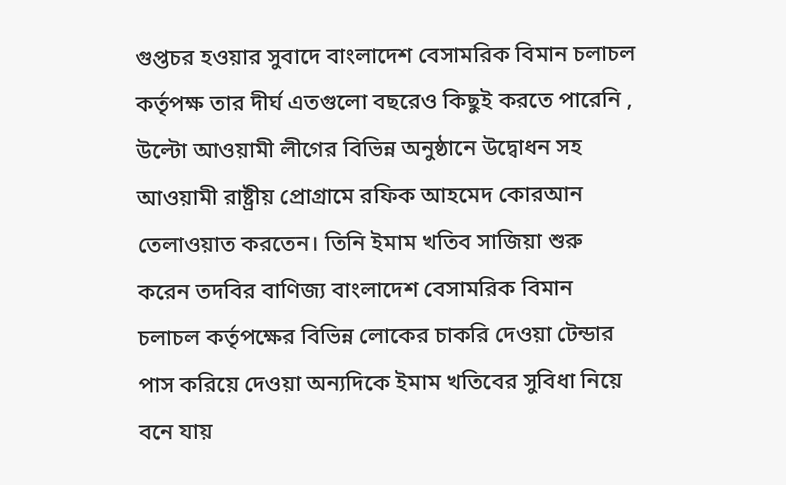গুপ্তচর হওয়ার সুবাদে বাংলাদেশ বেসামরিক বিমান চলাচল কর্তৃপক্ষ তার দীর্ঘ এতগুলো বছরেও কিছুই করতে পারেনি , উল্টো আওয়ামী লীগের বিভিন্ন অনুষ্ঠানে উদ্বোধন সহ আওয়ামী রাষ্ট্রীয় প্রোগ্রামে রফিক আহমেদ কোরআন তেলাওয়াত করতেন। তিনি ইমাম খতিব সাজিয়া শুরু করেন তদবির বাণিজ্য বাংলাদেশ বেসামরিক বিমান চলাচল কর্তৃপক্ষের বিভিন্ন লোকের চাকরি দেওয়া টেন্ডার পাস করিয়ে দেওয়া অন্যদিকে ইমাম খতিবের সুবিধা নিয়ে বনে যায়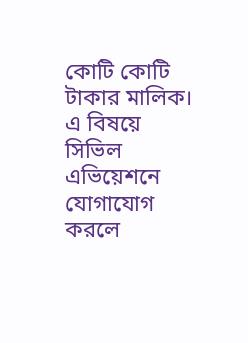কোটি কোটি টাকার মালিক। এ বিষয়ে সিভিল এভিয়েশনে যোগাযোগ করলে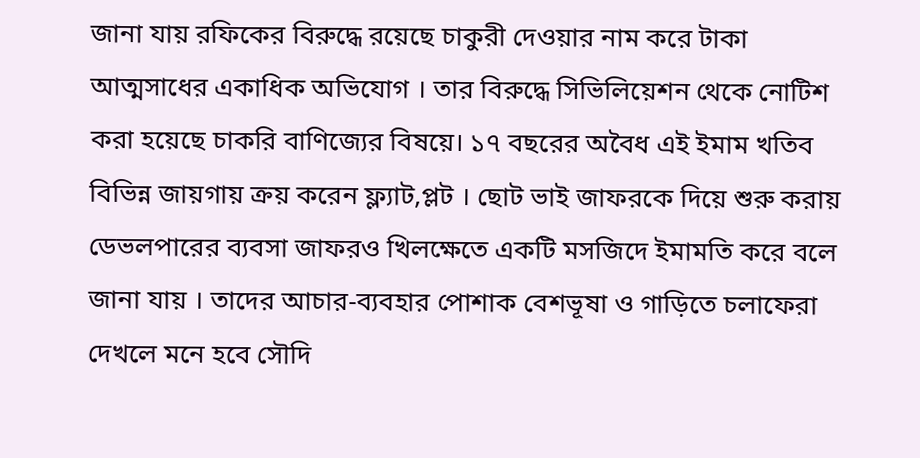জানা যায় রফিকের বিরুদ্ধে রয়েছে চাকুরী দেওয়ার নাম করে টাকা আত্মসাধের একাধিক অভিযোগ । তার বিরুদ্ধে সিভিলিয়েশন থেকে নোটিশ করা হয়েছে চাকরি বাণিজ্যের বিষয়ে। ১৭ বছরের অবৈধ এই ইমাম খতিব বিভিন্ন জায়গায় ক্রয় করেন ফ্ল্যাট,প্লট । ছোট ভাই জাফরকে দিয়ে শুরু করায় ডেভলপারের ব্যবসা জাফরও খিলক্ষেতে একটি মসজিদে ইমামতি করে বলে জানা যায় । তাদের আচার-ব্যবহার পোশাক বেশভূষা ও গাড়িতে চলাফেরা দেখলে মনে হবে সৌদি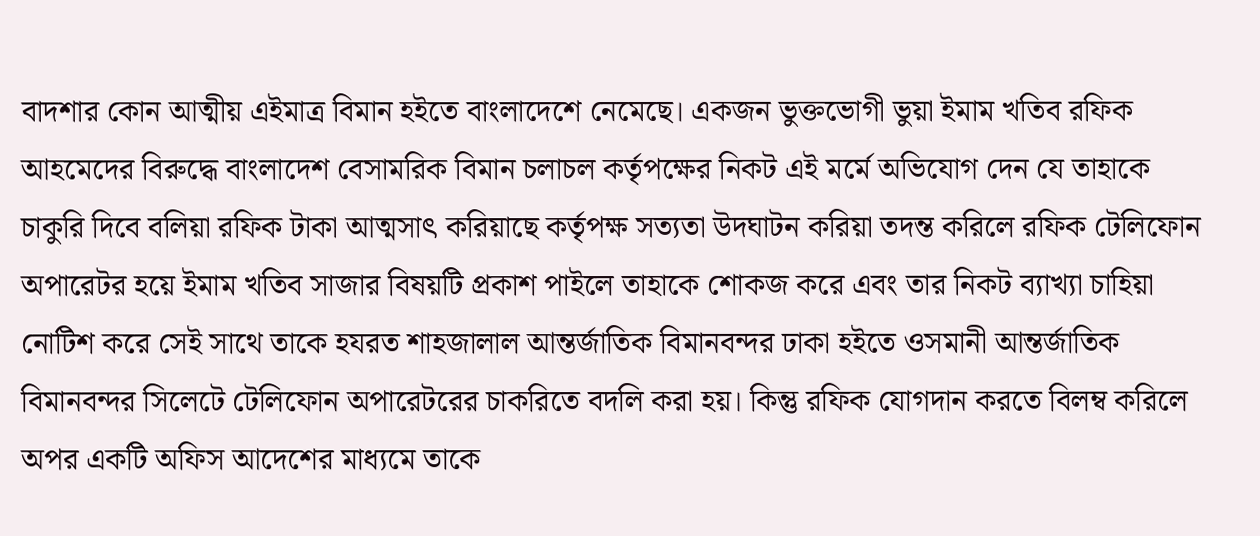বাদশার কোন আত্মীয় এইমাত্র বিমান হইতে বাংলাদেশে নেমেছে। একজন ভুক্তভোগী ভুয়া ইমাম খতিব রফিক আহমেদের বিরুদ্ধে বাংলাদেশ বেসামরিক বিমান চলাচল কর্তৃপক্ষের নিকট এই মর্মে অভিযোগ দেন যে তাহাকে চাকুরি দিবে বলিয়া রফিক টাকা আত্মসাৎ করিয়াছে কর্তৃপক্ষ সত্যতা উদঘাটন করিয়া তদন্ত করিলে রফিক টেলিফোন অপারেটর হয়ে ইমাম খতিব সাজার বিষয়টি প্রকাশ পাইলে তাহাকে শোকজ করে এবং তার নিকট ব্যাখ্যা চাহিয়া নোটিশ করে সেই সাথে তাকে হযরত শাহজালাল আন্তর্জাতিক বিমানবন্দর ঢাকা হইতে ওসমানী আন্তর্জাতিক বিমানবন্দর সিলেটে টেলিফোন অপারেটরের চাকরিতে বদলি করা হয়। কিন্তু রফিক যোগদান করতে বিলম্ব করিলে অপর একটি অফিস আদেশের মাধ্যমে তাকে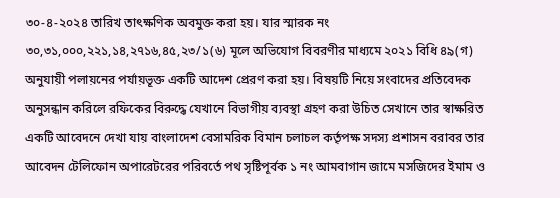৩০-৪-২০২৪ তারিখ তাৎক্ষণিক অবমুক্ত করা হয়। যার স্মারক নং ৩০,৩১,০০০,২২১,১৪,২৭১৬,৪৫,২৩/১(৬) মূলে অভিযোগ বিবরণীর মাধ্যমে ২০২১ বিধি ৪৯(গ) অনুযায়ী পলায়নের পর্যায়ভূক্ত একটি আদেশ প্রেরণ করা হয়। বিষয়টি নিয়ে সংবাদের প্রতিবেদক অনুসন্ধান করিলে রফিকের বিরুদ্ধে যেখানে বিভাগীয় ব্যবস্থা গ্রহণ করা উচিত সেখানে তার স্বাক্ষরিত একটি আবেদনে দেখা যায় বাংলাদেশ বেসামরিক বিমান চলাচল কর্তৃপক্ষ সদস্য প্রশাসন বরাবর তার আবেদন টেলিফোন অপারেটরের পরিবর্তে পথ সৃষ্টিপূর্বক ১ নং আমবাগান জামে মসজিদের ইমাম ও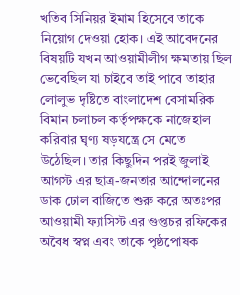খতিব সিনিয়র ইমাম হিসেবে তাকে নিয়োগ দেওয়া হোক। এই আবেদনের বিষয়টি যখন আওয়ামীলীগ ক্ষমতায় ছিল ভেবেছিল যা চাইবে তাই পাবে তাহার লোলুভ দৃষ্টিতে বাংলাদেশ বেসামরিক বিমান চলাচল কর্তৃপক্ষকে নাজেহাল করিবার ঘৃণ্য ষড়যন্ত্রে সে মেতে উঠেছিল। তার কিছুদিন পরই জুলাই আগস্ট এর ছাত্র-জনতার আন্দোলনের ডাক ঢোল বাজিতে শুরু করে অতঃপর আওয়ামী ফ্যাসিস্ট এর গুপ্তচর রফিকের অবৈধ স্বপ্ন এবং তাকে পৃষ্ঠপোষক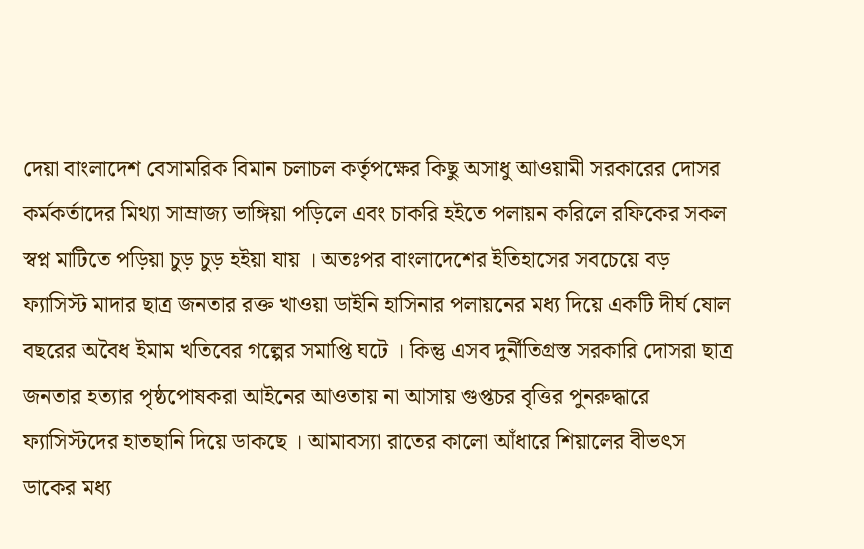দেয়া বাংলাদেশ বেসামরিক বিমান চলাচল কর্তৃপক্ষের কিছু অসাধু আওয়ামী সরকারের দোসর কর্মকর্তাদের মিথ্যা সাম্রাজ্য ভাঙ্গিয়া পড়িলে এবং চাকরি হইতে পলায়ন করিলে রফিকের সকল স্বপ্ন মাটিতে পড়িয়া চুড় চুড় হইয়া যায় । অতঃপর বাংলাদেশের ইতিহাসের সবচেয়ে বড় ফ্যাসিস্ট মাদার ছাত্র জনতার রক্ত খাওয়া ডাইনি হাসিনার পলায়নের মধ্য দিয়ে একটি দীর্ঘ ষোল বছরের অবৈধ ইমাম খতিবের গল্পের সমাপ্তি ঘটে । কিন্তু এসব দুর্নীতিগ্রস্ত সরকারি দোসরা ছাত্র জনতার হত্যার পৃষ্ঠপোষকরা আইনের আওতায় না আসায় গুপ্তচর বৃত্তির পুনরুদ্ধারে ফ্যাসিস্টদের হাতছানি দিয়ে ডাকছে । আমাবস্যা রাতের কালো আঁধারে শিয়ালের বীভৎস ডাকের মধ্য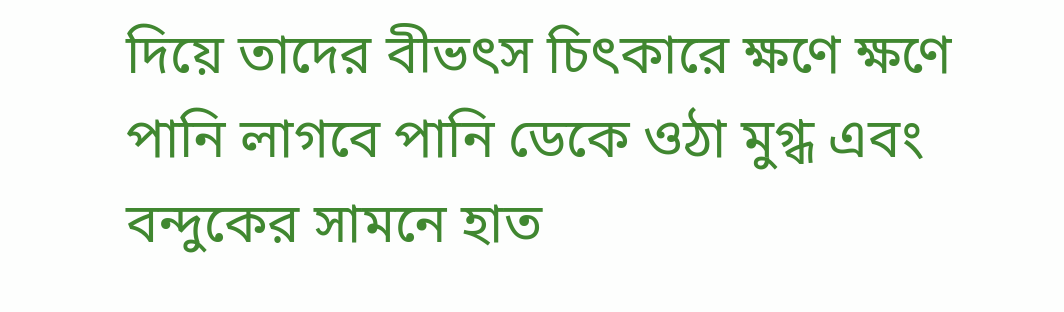দিয়ে তাদের বীভৎস চিৎকারে ক্ষণে ক্ষণে পানি লাগবে পানি ডেকে ওঠা মুগ্ধ এবং বন্দুকের সামনে হাত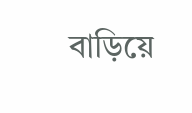বাড়িয়ে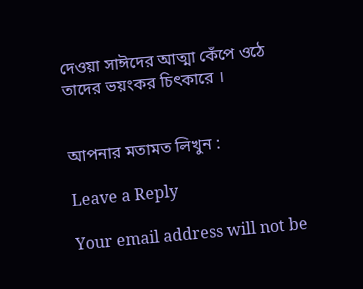দেওয়া সাঈদের আত্মা কেঁপে ওঠে তাদের ভয়ংকর চিৎকারে ।


আপনার মতামত লিখুন :

Leave a Reply

Your email address will not be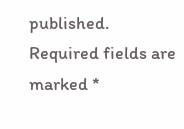published. Required fields are marked *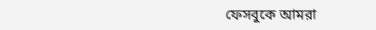ফেসবুকে আমরা